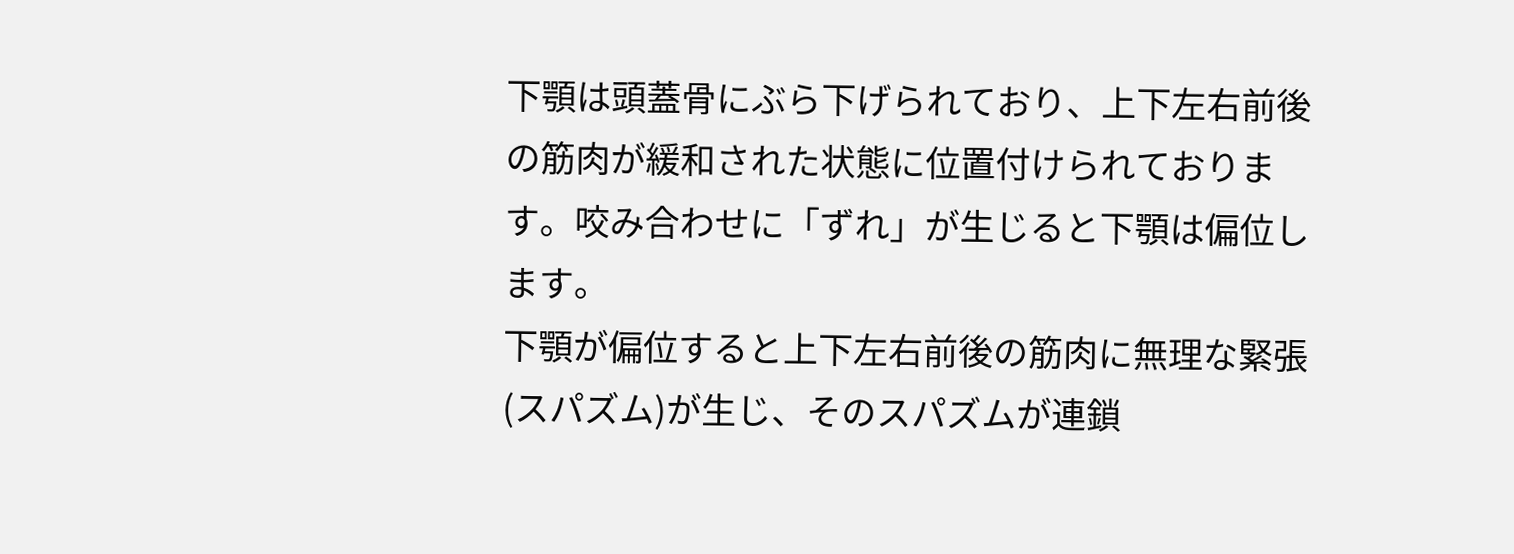下顎は頭蓋骨にぶら下げられており、上下左右前後の筋肉が緩和された状態に位置付けられております。咬み合わせに「ずれ」が生じると下顎は偏位します。
下顎が偏位すると上下左右前後の筋肉に無理な緊張(スパズム)が生じ、そのスパズムが連鎖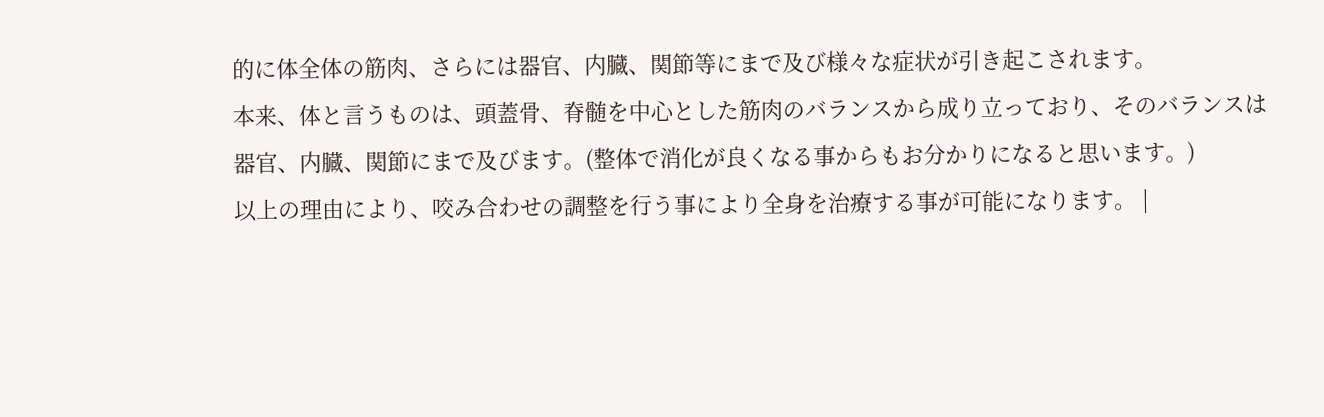的に体全体の筋肉、さらには器官、内臓、関節等にまで及び様々な症状が引き起こされます。
本来、体と言うものは、頭蓋骨、脊髄を中心とした筋肉のバランスから成り立っており、そのバランスは器官、内臓、関節にまで及びます。(整体で消化が良くなる事からもお分かりになると思います。)
以上の理由により、咬み合わせの調整を行う事により全身を治療する事が可能になります。 |